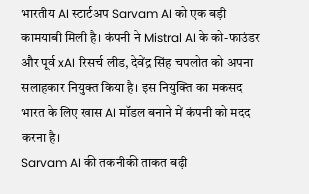भारतीय AI स्टार्टअप Sarvam AI को एक बड़ी कामयाबी मिली है। कंपनी ने Mistral AI के को-फाउंडर और पूर्व xAI रिसर्च लीड, देवेंद्र सिंह चपलोत को अपना सलाहकार नियुक्त किया है। इस नियुक्ति का मकसद भारत के लिए खास AI मॉडल बनाने में कंपनी को मदद करना है।
Sarvam AI की तकनीकी ताकत बढ़ी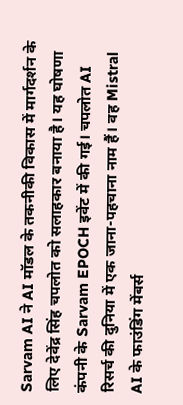Sarvam AI ने AI मॉडल के तकनीकी विकास में मार्गदर्शन के लिए देवेंद्र सिंह चपलोत को सलाहकार बनाया है। यह घोषणा कंपनी के Sarvam EPOCH इवेंट में की गई। चपलोत AI रिसर्च की दुनिया में एक जाना-पहचाना नाम हैं। वह Mistral AI के फाउंडिंग मेंबर्स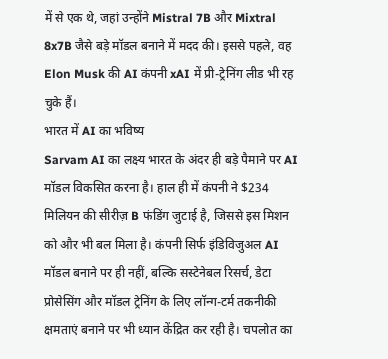में से एक थे, जहां उन्होंने Mistral 7B और Mixtral 8x7B जैसे बड़े मॉडल बनाने में मदद की। इससे पहले, वह Elon Musk की AI कंपनी xAI में प्री-ट्रेनिंग लीड भी रह चुके हैं।
भारत में AI का भविष्य
Sarvam AI का लक्ष्य भारत के अंदर ही बड़े पैमाने पर AI मॉडल विकसित करना है। हाल ही में कंपनी ने $234 मिलियन की सीरीज़ B फंडिंग जुटाई है, जिससे इस मिशन को और भी बल मिला है। कंपनी सिर्फ इंडिविजुअल AI मॉडल बनाने पर ही नहीं, बल्कि सस्टेनेबल रिसर्च, डेटा प्रोसेसिंग और मॉडल ट्रेनिंग के लिए लॉन्ग-टर्म तकनीकी क्षमताएं बनाने पर भी ध्यान केंद्रित कर रही है। चपलोत का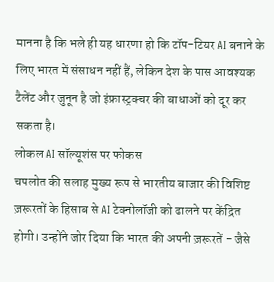मानना है कि भले ही यह धारणा हो कि टॉप-टियर AI बनाने के लिए भारत में संसाधन नहीं हैं, लेकिन देश के पास आवश्यक टैलेंट और जुनून है जो इंफ्रास्ट्रक्चर की बाधाओं को दूर कर सकता है।
लोकल AI सॉल्यूशंस पर फोकस
चपलोत की सलाह मुख्य रूप से भारतीय बाजार की विशिष्ट ज़रूरतों के हिसाब से AI टेक्नोलॉजी को ढालने पर केंद्रित होगी। उन्होंने जोर दिया कि भारत की अपनी ज़रूरतें - जैसे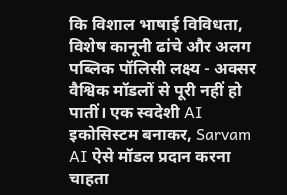कि विशाल भाषाई विविधता, विशेष कानूनी ढांचे और अलग पब्लिक पॉलिसी लक्ष्य - अक्सर वैश्विक मॉडलों से पूरी नहीं हो पातीं। एक स्वदेशी AI इकोसिस्टम बनाकर, Sarvam AI ऐसे मॉडल प्रदान करना चाहता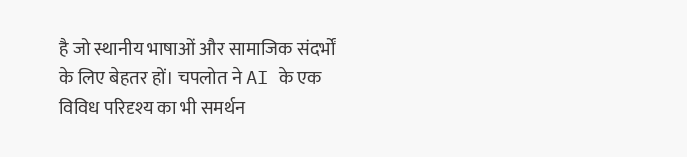है जो स्थानीय भाषाओं और सामाजिक संदर्भों के लिए बेहतर हों। चपलोत ने AI के एक विविध परिदृश्य का भी समर्थन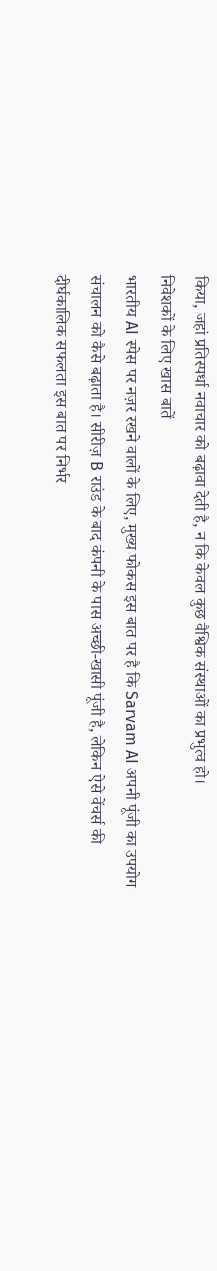किया, जहां प्रतिस्पर्धा नवाचार को बढ़ावा देती है, न कि केवल कुछ वैश्विक संस्थाओं का प्रभुत्व हो।
निवेशकों के लिए खास बातें
भारतीय AI स्पेस पर नज़र रखने वालों के लिए, मुख्य फोकस इस बात पर है कि Sarvam AI अपनी पूंजी का उपयोग संचालन को कैसे बढ़ाता है। सीरीज़ B राउंड के बाद कंपनी के पास अच्छी-खासी पूंजी है, लेकिन ऐसे वेंचर्स की दीर्घकालिक सफलता इस बात पर निर्भर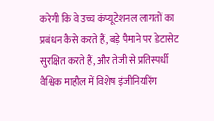करेगी कि वे उच्च कंप्यूटेशनल लागतों का प्रबंधन कैसे करते हैं, बड़े पैमाने पर डेटासेट सुरक्षित करते हैं, और तेजी से प्रतिस्पर्धी वैश्विक माहौल में विशेष इंजीनियरिंग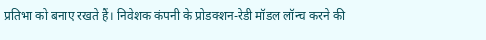प्रतिभा को बनाए रखते हैं। निवेशक कंपनी के प्रोडक्शन-रेडी मॉडल लॉन्च करने की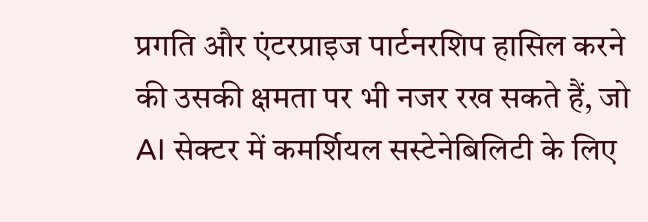प्रगति और एंटरप्राइज पार्टनरशिप हासिल करने की उसकी क्षमता पर भी नजर रख सकते हैं, जो AI सेक्टर में कमर्शियल सस्टेनेबिलिटी के लिए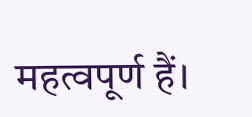महत्वपूर्ण हैं।